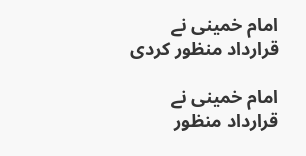امام خمینی نے قرارداد منظور کردی

امام خمینی نے قرارداد منظور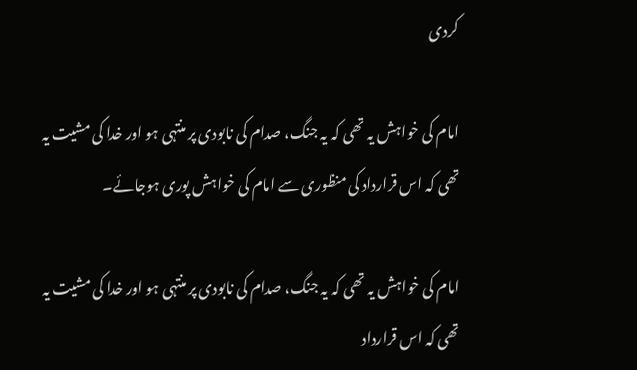کردی

امام کی خواہش یہ تھی کہ یہ جنگ، صدام کی نابودی پر منتہی ہو اور خدا کی مشیت یہ تھی کہ اس قرارداد کی منظوری سے امام کی خواہش پوری ہوجائے۔

امام کی خواہش یہ تھی کہ یہ جنگ، صدام کی نابودی پر منتہی ہو اور خدا کی مشیت یہ تھی کہ اس قرارداد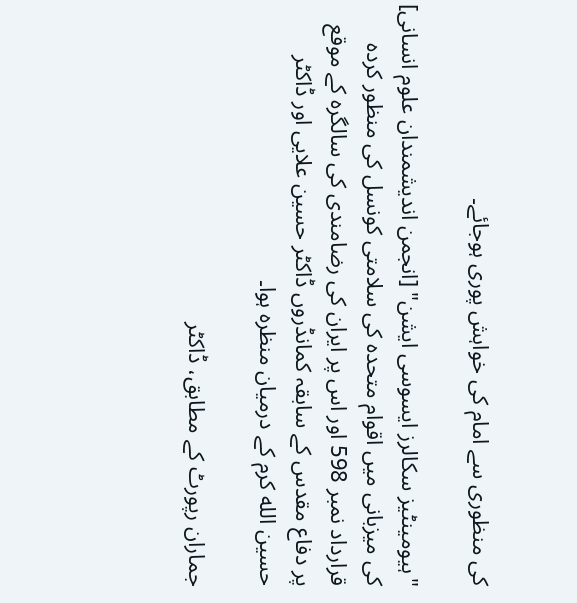کی منظوری سے امام کی خواہش پوری ہوجائے۔

"ہیومینٹیز سکالرز ایسوسی ایشن" [انجمن اندیشمندان علوم انسانی] کی میزبانی میں اقوام متحدہ کی سلامتی کونسل کی منظور کردہ قرارداد نمبر 598 اور اس پر ایران کی رضامندی کی سالگرہ کے موقع پر دفاع مقدس کے سابقہ کمانڈروں ڈاکٹر حسین علایی اور ڈاکٹر حسین الله کرم کے درمیان منظرہ ہوا۔

جماران رپورٹ کے مطابق، ڈاکٹر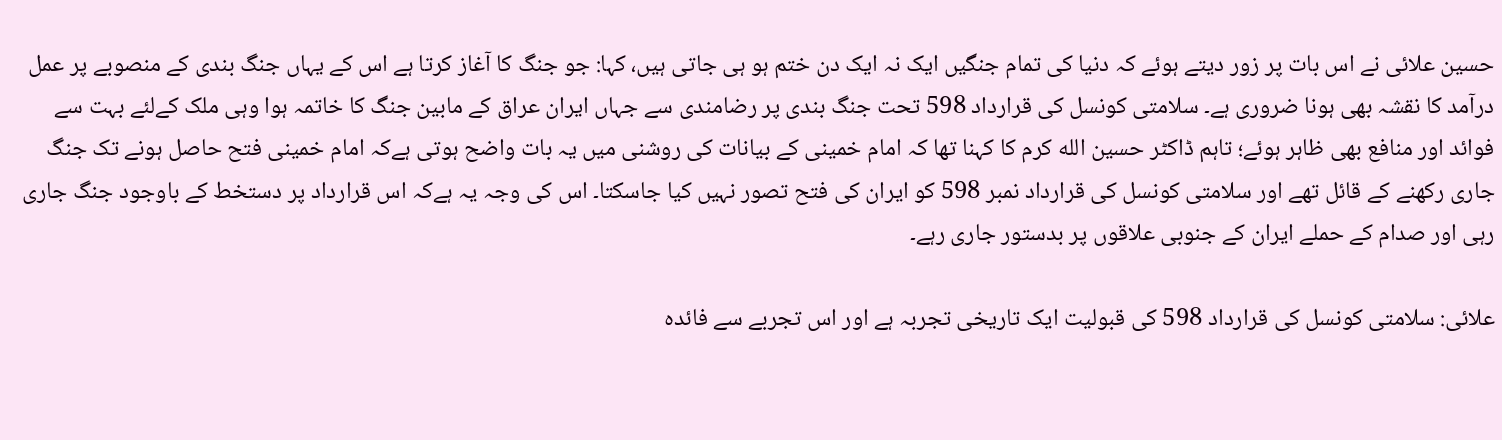حسین علائی نے اس بات پر زور دیتے ہوئے کہ دنیا کی تمام جنگیں ایک نہ ایک دن ختم ہو ہی جاتی ہیں، کہا: جو جنگ کا آغاز کرتا ہے اس کے یہاں جنگ بندی کے منصوبے پر عمل درآمد کا نقشہ بھی ہونا ضروری ہے۔ سلامتی کونسل کی قرارداد 598 تحت جنگ بندی پر رضامندی سے جہاں ایران عراق کے مابین جنگ کا خاتمہ ہوا وہی ملک کےلئے بہت سے فوائد اور منافع بھی ظاہر ہوئے؛ تاہم ڈاکٹر حسین الله کرم کا کہنا تھا کہ امام خمینی کے بیانات کی روشنی میں یہ بات واضح ہوتی ہےکہ امام خمینی فتح حاصل ہونے تک جنگ جاری رکھنے کے قائل تھے اور سلامتی کونسل کی قرارداد نمبر 598 کو ایران کی فتح تصور نہیں کیا جاسکتا۔ اس کی وجہ یہ ہےکہ اس قرارداد پر دستخط کے باوجود جنگ جاری رہی اور صدام کے حملے ایران کے جنوبی علاقوں پر بدستور جاری رہے۔

علائی: سلامتی کونسل کی قرارداد 598 کی قبولیت ایک تاریخی تجربہ ہے اور اس تجربے سے فائدہ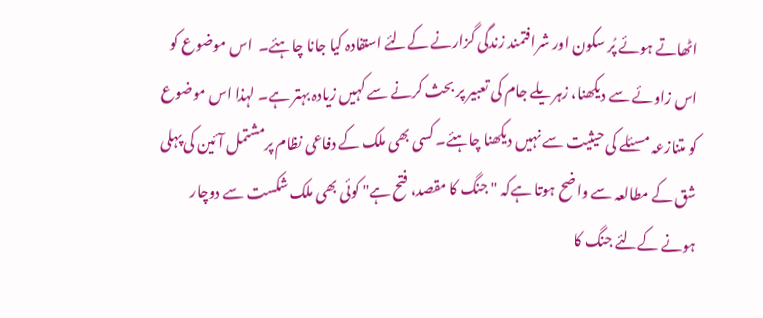اٹھاتے ہوئے پُر سکون اور شرافتمند زندگی گزارنے کےلئے استفادہ کیا جانا چاہئے۔  اس موضوع کو اس زاوئے سے دیکھنا، زہریلے جام کی تعبیر پر بحث کرنے سے کہیں زیادہ بہتر ہے۔ لہذا اس موضوع کو متنازعہ مسئلے کی حیثیت سے نہیں دیکھنا چاہئے۔ کسی بھی ملک کے دفاعی نظام پرمشتمل آئین کی پہلی شق کے مطالعہ سے واضح ہوتا ہےکہ " جنگ کا مقصد، فتح ہے" کوئی بھی ملک شکست سے دوچار ہونے کےلئے جنگ کا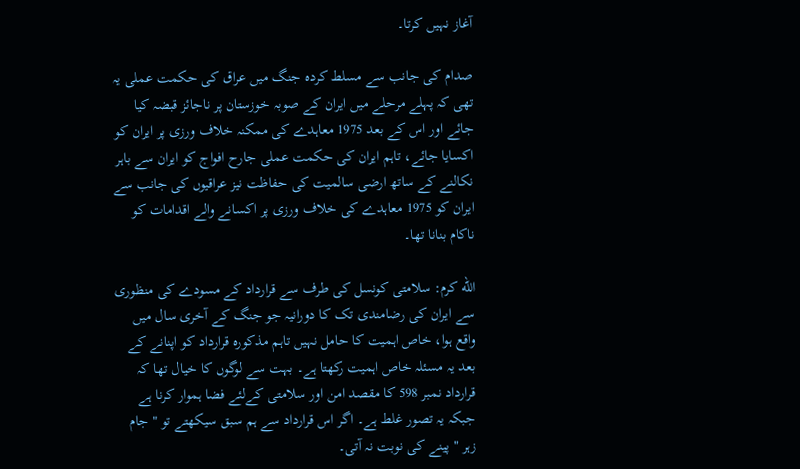آغاز نہیں کرتا۔

صدام کی جانب سے مسلط کردہ جنگ میں عراق کی حکمت عملی یہ تھی کہ پہلے مرحلے میں ایران کے صوبہ خوزستان پر ناجائز قبضہ کیا جائے اور اس کے بعد 1975 معاہدے کی ممکنہ خلاف ورزی پر ایران کو اکسایا جائے، تاہم ایران کی حکمت عملی جارح افواج کو ایران سے باہر نکالنے کے ساتھ ارضی سالمیت کی حفاظت نیز عراقیوں کی جانب سے ایران کو 1975 معاہدے کی خلاف ورزی پر اکسانے والے اقدامات کو ناکام بنانا تھا۔

الله کرم: سلامتی کونسل کی طرف سے قرارداد کے مسودے کی منظوری سے ایران کی رضامندی تک کا دورانیہ جو جنگ کے آخری سال میں واقع ہوا، خاص اہمیت کا حامل نہیں تاہم مذکورہ قرارداد کو اپنانے کے بعد یہ مسئلہ خاص اہمیت رکھتا ہے۔ بہت سے لوگوں کا خیال تھا کہ قرارداد نمبر 598 کا مقصد امن اور سلامتی کےلئے فضا ہموار کرنا ہے جبکہ یہ تصور غلط ہے۔ اگر اس قرارداد سے ہم سبق سیکھتے تو " جام زہر " پینے کی نوبت نہ آتی۔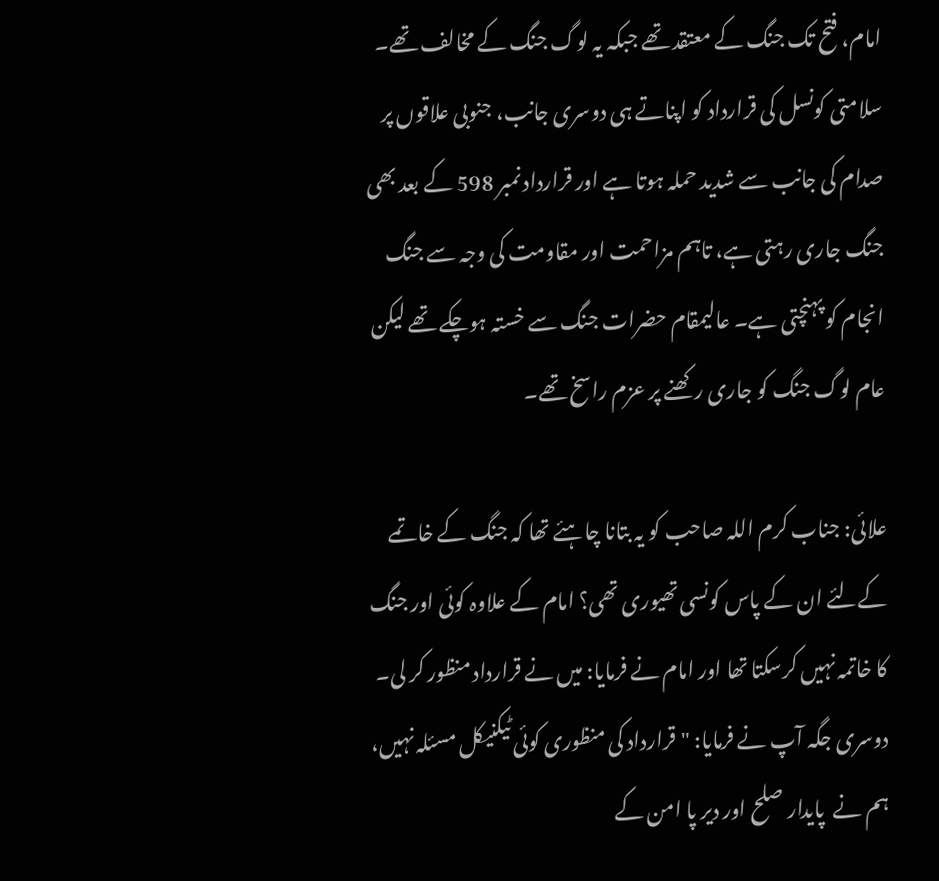امام، فتح تک جنگ کے معتقد تھے جبکہ یہ لوگ جنگ کے مخالف تھے۔ سلامتی کونسل کی قرارداد کو اپناتے ہی دوسری جانب، جنوبی علاقوں پر صدام کی جانب سے شدید حملہ ہوتا ہے اور قرارداد نمبر 598 کے بعد بھی جنگ جاری رہتی ہے، تاہم مزاحمت اور مقاومت کی وجہ سے جنگ انجام کو پہنچتی ہے۔ عالیمقام حضرات جنگ سے خستہ ہوچکے تھے لیکن عام لوگ جنگ کو جاری رکھنے پر عزم راسخ تھے۔

علائی: جناب کرم اللہ صاحب کو یہ بتانا چاہئے تھا کہ جنگ کے خاتمے کےلئے ان کے پاس کونسی تھیوری تھی؟ امام کے علاوہ کوئی اور جنگ کا خاتمہ نہیں کرسکتا تھا اور امام نے فرمایا: میں نے قرارداد منظور کر لی۔ دوسری جگہ آپ نے فرمایا: "قرارداد کی منظوری کوئی ٹیکنیکل مسئلہ نہیں، ہم نے  پایدار صلح اور دیر پا امن کے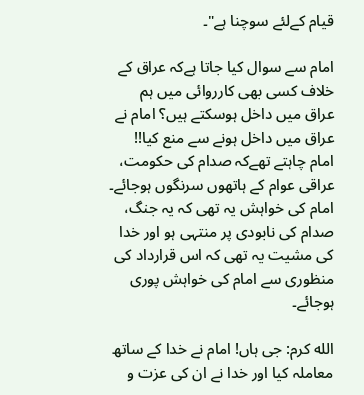قیام کےلئے سوچنا ہے"۔

امام سے سوال کیا جاتا ہےکہ عراق کے خلاف کسی بھی کارروائی میں ہم عراق میں داخل ہوسکتے ہیں؟ امام نے عراق میں داخل ہونے سے منع کیا!! امام چاہتے تھےکہ صدام کی حکومت، عراقی عوام کے ہاتھوں سرنگوں ہوجائے۔ امام کی خواہش یہ تھی کہ یہ جنگ، صدام کی نابودی پر منتہی ہو اور خدا کی مشیت یہ تھی کہ اس قرارداد کی منظوری سے امام کی خواہش پوری ہوجائے۔

الله کرم: جی ہاں! امام نے خدا کے ساتھ معاملہ کیا اور خدا نے ان کی عزت و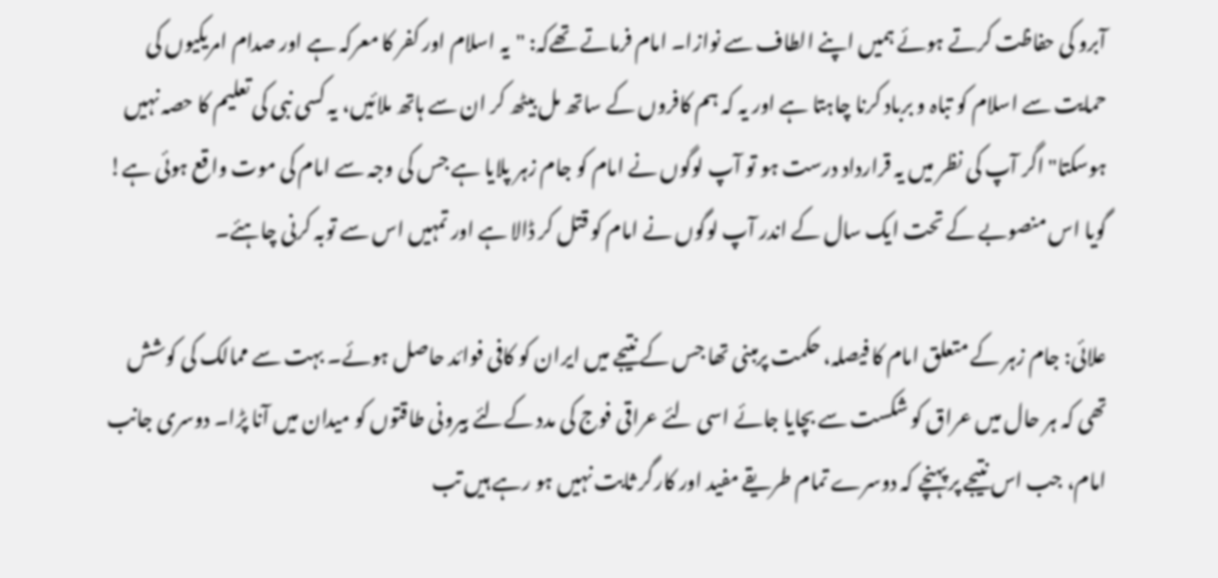آبرو کی حفاظت کرتے ہوئے ہمیں اپنے الطاف سے نوازا۔ امام فرماتے تھےکہ: "یہ اسلام اور کفر کا معرکہ ہے اور صدام امریکیوں کی حمایت سے اسلام کو تباہ و برباد کرنا چاہتا ہے اور یہ کہ ہم کافروں کے ساتھ مل بیٹھ کر ان سے ہاتھ ملائیں، یہ کسی نبی کی تعلیم کا حصہ نہیں ہوسکتا" اگر آپ کی نظر میں یہ قرارداد درست ہو تو آپ لوگوں نے امام کو جام زہر پلایا ہے جس کی وجہ سے امام کی موت واقع ہوئی ہے! گویا اس منصوبے کے تحت ایک سال کے اندر آپ لوگوں نے امام کو قتل کر ڈالا ہے اور تمہیں اس سے توبہ کرنی چاہئے۔

علائی: جام زہر کے متعلق امام کا فیصلہ، حکمت پرمبنی تھا جس کے نتیجے میں ایران کو کافی فوائد حاصل ہوئے۔ بہت سے ممالک کی کوشش تھی کہ ہر حال میں عراق کو شکست سے بچایا جائے اسی لئے عراقی فوج کی مدد کےلئے بیرونی طاقتوں کو میدان میں آنا پڑا۔ دوسری جانب امام، جب اس نتیجے پر پہنچے کہ دوسرے تمام طریقے مفید اور کارگر ثابت نہیں ہو رہے ہیں تب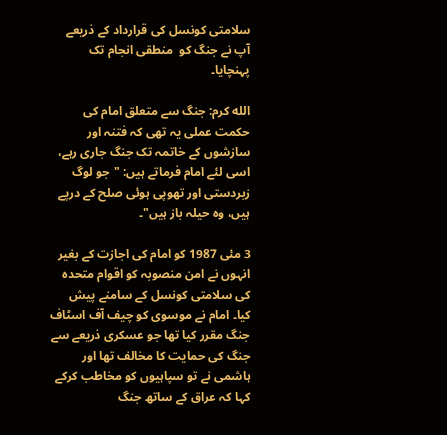سلامتی کونسل کی قرارداد کے ذریعے آپ نے جنگ کو  منطقی انجام تک پہنچایا۔

الله کرم: جنگ سے متعلق امام کی حکمت عملی یہ تھی کہ فتنہ اور سازشوں کے خاتمہ تک جنگ جاری رہے، اسی لئے امام فرماتے ہیں: "جو لوگ زبردستی اور تھوپی ہوئی صلح کے درپے ہیں، وہ حیلہ باز ہیں"۔

3 مئی 1987 کو امام کی اجازت کے بغیر انہوں نے امن منصوبہ کو اقوام متحدہ کی سلامتی کونسل کے سامنے پیش کیا۔ امام نے موسوی کو چیف آف اسٹاف جنگ مقرر کیا تھا جو عسکری ذریعے سے جنگ کی حمایت کا مخالف تھا اور ہاشمی نے تو سپاہیوں کو مخاطب کرکے کہا کہ عراق کے ساتھ جنگ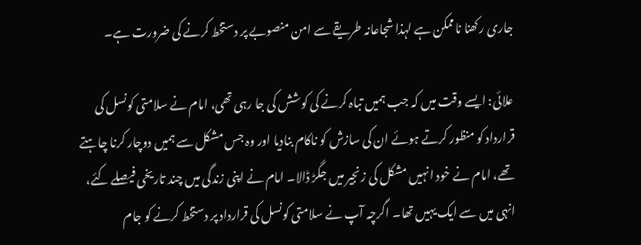جاری رکھنا ناممکن ہے لہذا شجاعانہ طریقے سے امن منصوبے پر دستخط کرنے کی ضرورت ہے۔

علائی: ایسے وقت میں کہ جب ہمیں تباہ کرنے کی کوشش کی جا رہی تھی، امام نے سلامتی کونسل کی قرارداد کو منظور کرتے ہوئے ان کی سازش کو ناکام بنادیا اور وہ جس مشکل سے ہمیں دوچار کرنا چاہتے تھے، امام نے خود انہیں مشکل کی زنجیر میں جگڑ ڈالا۔ امام نے اپنی زندگی میں چند تاریخی فیصلے کئے، انہی میں سے ایک یہیں تھا۔ اگرچہ آپ نے سلامتی کونسل کی قرارداد پر دستخط کرنے کو جام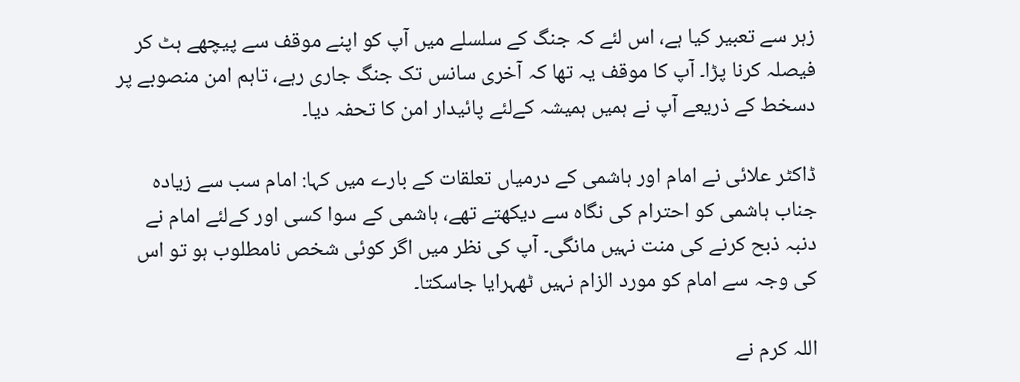زہر سے تعبیر کیا ہے، اس لئے کہ جنگ کے سلسلے میں آپ کو اپنے موقف سے پیچھے ہٹ کر فیصلہ کرنا پڑا۔ آپ کا موقف یہ تھا کہ آخری سانس تک جنگ جاری رہے، تاہم امن منصوبے پر دسخط کے ذریعے آپ نے ہمیں ہمیشہ کےلئے پائیدار امن کا تحفہ دیا۔

ڈاکٹر علائی نے امام اور ہاشمی کے درمیاں تعلقات کے بارے میں کہا: امام سب سے زیادہ جناب ہاشمی کو احترام کی نگاہ سے دیکھتے تھے، ہاشمی کے سوا کسی اور کےلئے امام نے دنبہ ذبح کرنے کی منت نہیں مانگی۔ آپ کی نظر میں اگر کوئی شخص نامطلوب ہو تو اس کی وجہ سے امام کو مورد الزام نہیں ٹھہرایا جاسکتا۔

اللہ کرم نے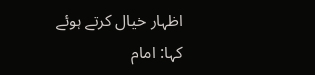اظہار خیال کرتے ہوئے کہا: امام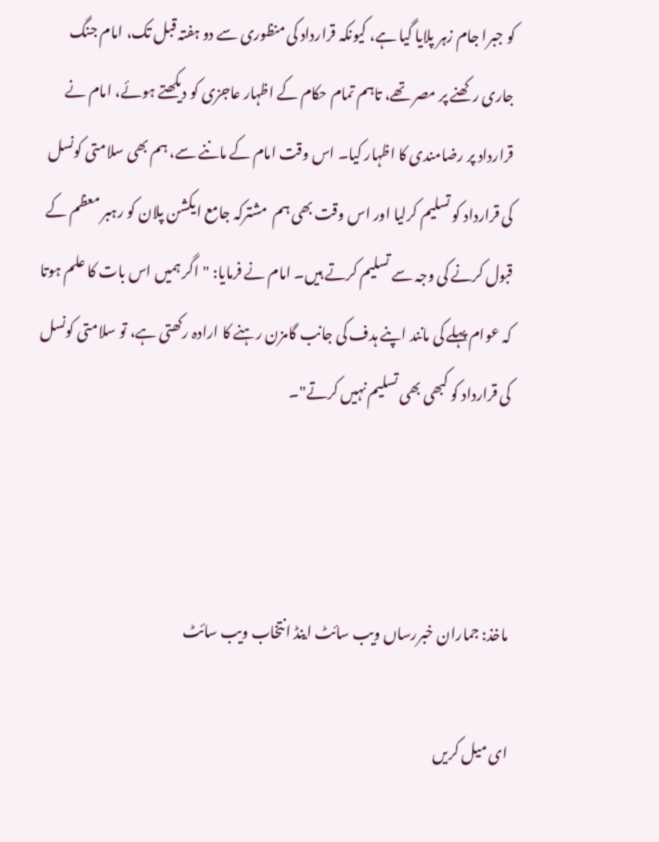کو جبرا جام زہر پلایا گیا ہے، کیونکہ قرارداد کی منظوری سے دو ہفتہ قبل تک، امام جنگ جاری رکھنے پر مصر تھے، تاہم تمام حکام کے اظہار عاجزی کو دیکھتے ہوئے، امام نے قرارداد پر رضامندی کا اظہار کیا۔ اس وقت امام کے ماننے سے، ہم بھی سلامتی کونسل کی قرارداد کو تسلیم کرلیا اور اس وقت بھی ہم  مشترکہ جامع ایکشن پلان کو رہبر معظم کے قبول کرنے کی وجہ سے تسلیم کرتے ہیں۔ امام نے فرمایا: "اگر ہمیں اس بات کا علم ہوتا کہ عوام پہلے کی مانند اپنے ہدف کی جانب گامزن رہنے کا ارادہ رکھتی ہے، تو سلامتی کونسل کی قرارداد کو کبھی بھی تسلیم نہیں کرتے"۔



ماخذ: جماران خبررساں ویب سائٹ اینڈ انتخاب ویب سائٹ

ای میل کریں